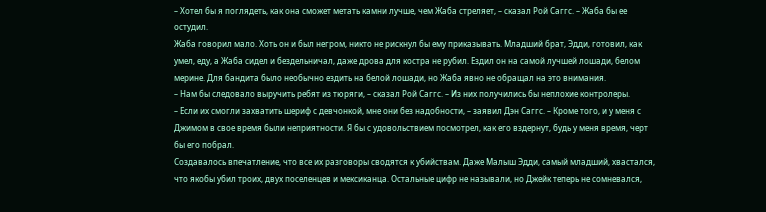– Хотел бы я поглядеть, как она сможет метать камни лучше, чем Жаба стреляет, – сказал Рой Саггс. – Жаба бы ее остудил.
Жаба говорил мало. Хоть он и был негром, никто не рискнул бы ему приказывать. Младший брат, Эдди, готовил, как умел, еду, а Жаба сидел и бездельничал, даже дрова для костра не рубил. Ездил он на самой лучшей лошади, белом мерине. Для бандита было необычно ездить на белой лошади, но Жаба явно не обращал на это внимания.
– Нам бы следовало выручить ребят из тюряги, – сказал Рой Саггс. – Из них получились бы неплохие контролеры.
– Если их смогли захватить шериф с девчонкой, мне они без надобности, – заявил Дэн Саггс. – Кроме того, и у меня с Джимом в свое время были неприятности. Я бы с удовольствием посмотрел, как его вздернут, будь у меня время, черт бы его побрал.
Создавалось впечатление, что все их разговоры сводятся к убийствам. Даже Малыш Эдди, самый младший, хвастался, что якобы убил троих, двух поселенцев и мексиканца. Остальные цифр не называли, но Джейк теперь не сомневался,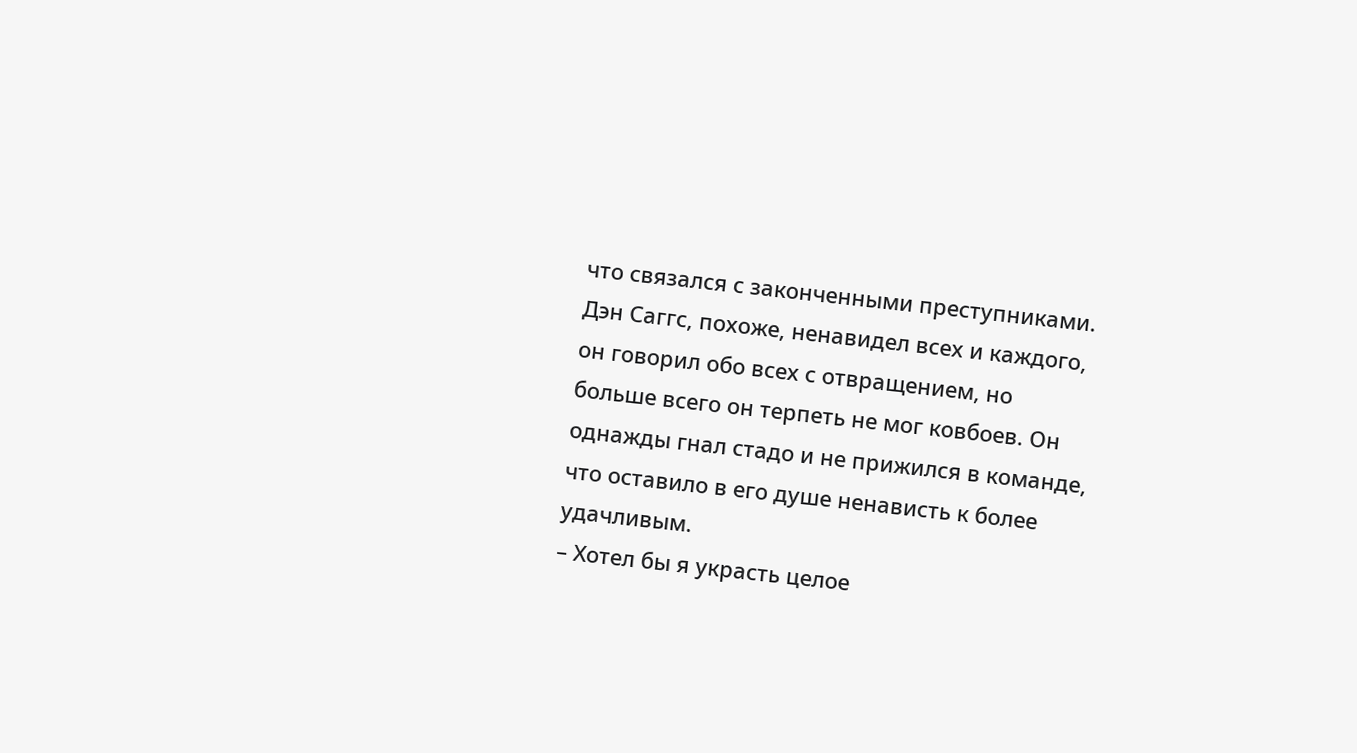что связался с законченными преступниками. Дэн Саггс, похоже, ненавидел всех и каждого, он говорил обо всех с отвращением, но больше всего он терпеть не мог ковбоев. Он однажды гнал стадо и не прижился в команде, что оставило в его душе ненависть к более удачливым.
– Хотел бы я украсть целое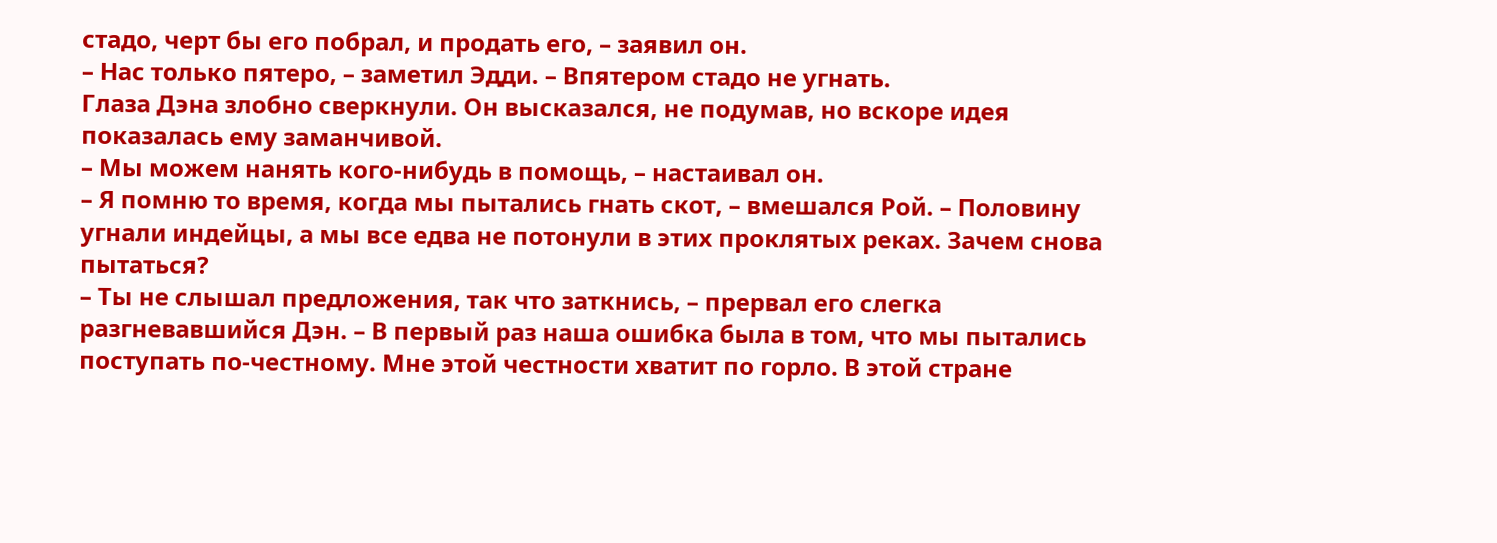стадо, черт бы его побрал, и продать его, – заявил он.
– Нас только пятеро, – заметил Эдди. – Впятером стадо не угнать.
Глаза Дэна злобно сверкнули. Он высказался, не подумав, но вскоре идея показалась ему заманчивой.
– Мы можем нанять кого-нибудь в помощь, – настаивал он.
– Я помню то время, когда мы пытались гнать скот, – вмешался Рой. – Половину угнали индейцы, а мы все едва не потонули в этих проклятых реках. Зачем снова пытаться?
– Ты не слышал предложения, так что заткнись, – прервал его слегка разгневавшийся Дэн. – В первый раз наша ошибка была в том, что мы пытались поступать по-честному. Мне этой честности хватит по горло. В этой стране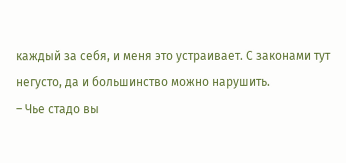каждый за себя, и меня это устраивает. С законами тут негусто, да и большинство можно нарушить.
– Чье стадо вы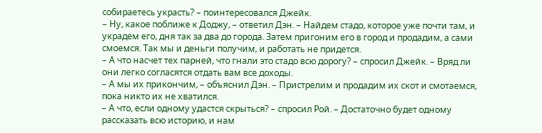собираетесь украсть? – поинтересовался Джейк.
– Ну, какое поближе к Доджу, – ответил Дэн. – Найдем стадо, которое уже почти там, и украдем его, дня так за два до города. Затем пригоним его в город и продадим, а сами смоемся. Так мы и деньги получим, и работать не придется.
– А что насчет тех парней, что гнали это стадо всю дорогу? – спросил Джейк. – Вряд ли они легко согласятся отдать вам все доходы.
– А мы их прикончим, – объяснил Дэн. – Пристрелим и продадим их скот и смотаемся, пока никто их не хватился.
– А что, если одному удастся скрыться? – спросил Рой. – Достаточно будет одному рассказать всю историю, и нам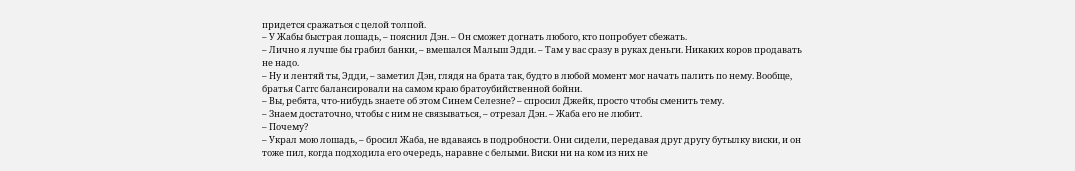придется сражаться с целой толпой.
– У Жабы быстрая лошадь, – пояснил Дэн. – Он сможет догнать любого, кто попробует сбежать.
– Лично я лучше бы грабил банки, – вмешался Малыш Эдди. – Там у вас сразу в руках деньги. Никаких коров продавать не надо.
– Ну и лентяй ты, Эдди, – заметил Дэн, глядя на брата так, будто в любой момент мог начать палить по нему. Вообще, братья Саггс балансировали на самом краю братоубийственной бойни.
– Вы, ребята, что-нибудь знаете об этом Синем Селезне? – спросил Джейк, просто чтобы сменить тему.
– Знаем достаточно, чтобы с ним не связываться, – отрезал Дэн. – Жаба его не любит.
– Почему?
– Украл мою лошадь, – бросил Жаба, не вдаваясь в подробности. Они сидели, передавая друг другу бутылку виски, и он тоже пил, когда подходила его очередь, наравне с белыми. Виски ни на ком из них не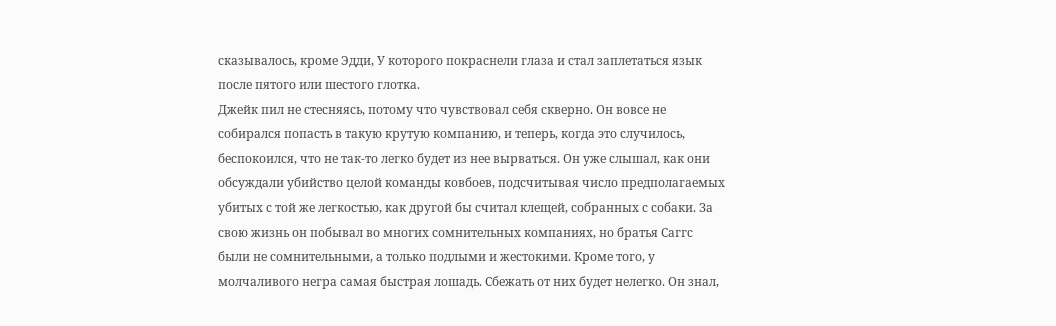сказывалось, кроме Эдди, У которого покраснели глаза и стал заплетаться язык после пятого или шестого глотка.
Джейк пил не стесняясь, потому что чувствовал себя скверно. Он вовсе не собирался попасть в такую крутую компанию, и теперь, когда это случилось, беспокоился, что не так-то легко будет из нее вырваться. Он уже слышал, как они обсуждали убийство целой команды ковбоев, подсчитывая число предполагаемых убитых с той же легкостью, как другой бы считал клещей, собранных с собаки. За свою жизнь он побывал во многих сомнительных компаниях, но братья Саггс были не сомнительными, а только подлыми и жестокими. Кроме того, у молчаливого негра самая быстрая лошадь. Сбежать от них будет нелегко. Он знал,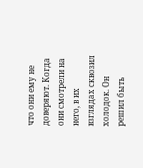что они ему не доверяют. Когда они смотрели на него, в их взглядах сквозил холодок. Он решил быть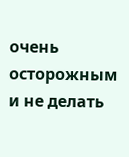очень осторожным и не делать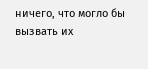ничего, что могло бы вызвать их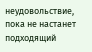неудовольствие, пока не настанет подходящий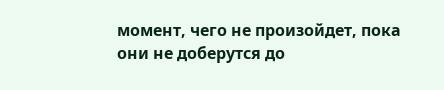момент, чего не произойдет, пока они не доберутся до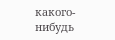какого-нибудь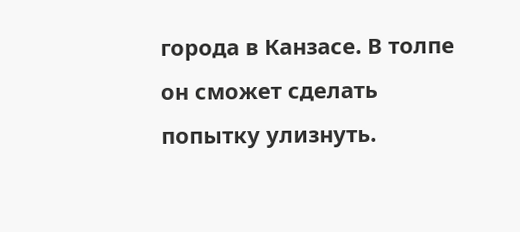города в Канзасе. В толпе он сможет сделать попытку улизнуть.